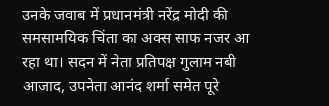उनके जवाब में प्रधानमंत्री नरेंद्र मोदी की समसामयिक चिंता का अक्स साफ नजर आ रहा था। सदन में नेता प्रतिपक्ष गुलाम नबी आजाद, उपनेता आनंद शर्मा समेत पूरे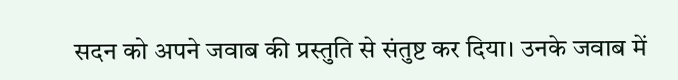सदन को अपने जवाब की प्रस्तुति से संतुष्ट कर दिया। उनके जवाब में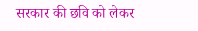सरकार की छवि को लेकर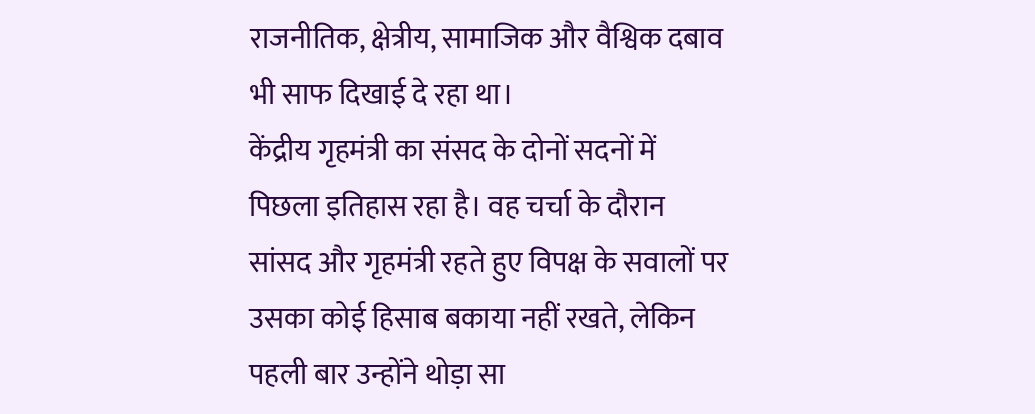राजनीतिक, क्षेत्रीय, सामाजिक और वैश्विक दबाव भी साफ दिखाई दे रहा था।
केंद्रीय गृहमंत्री का संसद के दोनों सदनों में पिछला इतिहास रहा है। वह चर्चा के दौरान सांसद और गृहमंत्री रहते हुए विपक्ष के सवालों पर उसका कोई हिसाब बकाया नहीं रखते, लेकिन पहली बार उन्होंने थोड़ा सा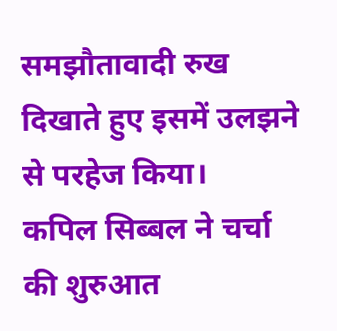समझौतावादी रुख दिखाते हुए इसमें उलझने से परहेज किया।
कपिल सिब्बल ने चर्चा की शुरुआत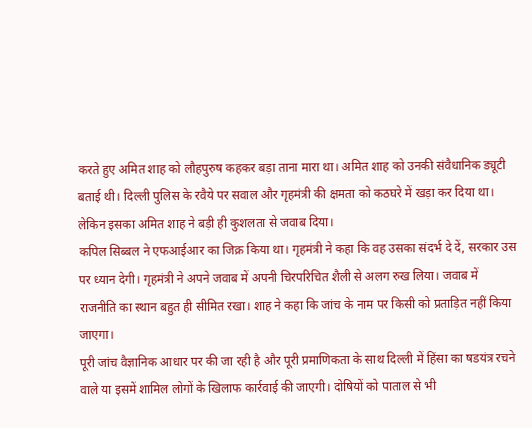करते हुए अमित शाह को लौहपुरुष कहकर बड़ा ताना मारा था। अमित शाह को उनकी संवैधानिक ड्यूटी बताई थी। दिल्ली पुलिस के रवैये पर सवाल और गृहमंत्री की क्षमता को कठघरे में खड़ा कर दिया था। लेकिन इसका अमित शाह ने बड़ी ही कुशलता से जवाब दिया।
कपिल सिब्बल ने एफआईआर का जिक्र किया था। गृहमंत्री ने कहा कि वह उसका संदर्भ दे दें, सरकार उस पर ध्यान देगी। गृहमंत्री ने अपने जवाब में अपनी चिरपरिचित शैली से अलग रुख लिया। जवाब में राजनीति का स्थान बहुत ही सीमित रखा। शाह ने कहा कि जांच के नाम पर किसी को प्रताड़ित नहीं किया जाएगा।
पूरी जांच वैज्ञानिक आधार पर की जा रही है और पूरी प्रमाणिकता के साथ दिल्ली में हिंसा का षडयंत्र रचने वाले या इसमें शामिल लोगों के खिलाफ कार्रवाई की जाएगी। दोषियों को पाताल से भी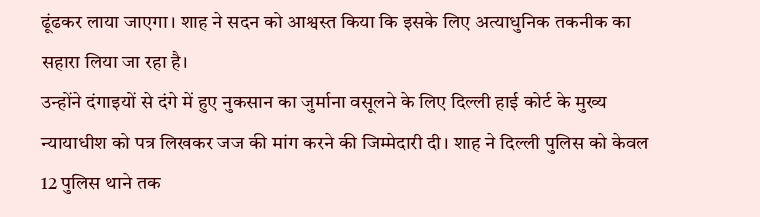ढूंढकर लाया जाएगा। शाह ने सदन को आश्वस्त किया कि इसके लिए अत्याधुनिक तकनीक का सहारा लिया जा रहा है।
उन्होंने दंगाइयों से दंगे में हुए नुकसान का जुर्माना वसूलने के लिए दिल्ली हाई कोर्ट के मुख्य न्यायाधीश को पत्र लिखकर जज की मांग करने की जिम्मेदारी दी। शाह ने दिल्ली पुलिस को केवल 12 पुलिस थाने तक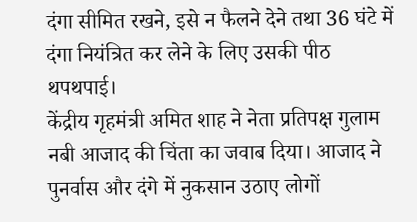दंगा सीमित रखने, इसे न फैलने देने तथा 36 घंटे में दंगा नियंत्रित कर लेने के लिए उसकी पीठ थपथपाई।
केंद्रीय गृहमंत्री अमित शाह ने नेता प्रतिपक्ष गुलाम नबी आजाद की चिंता का जवाब दिया। आजाद ने पुनर्वास और दंगे में नुकसान उठाए लोगों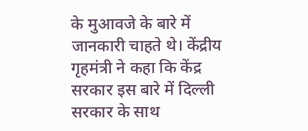के मुआवजे के बारे में जानकारी चाहते थे। केंद्रीय गृहमंत्री ने कहा कि केंद्र सरकार इस बारे में दिल्ली सरकार के साथ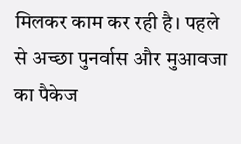मिलकर काम कर रही है। पहले से अच्छा पुनर्वास और मुआवजा का पैकेज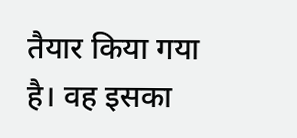तैयार किया गया है। वह इसका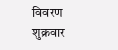विवरण शुक्रवार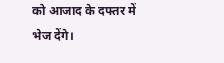को आजाद के दफ्तर में भेज देंगे।